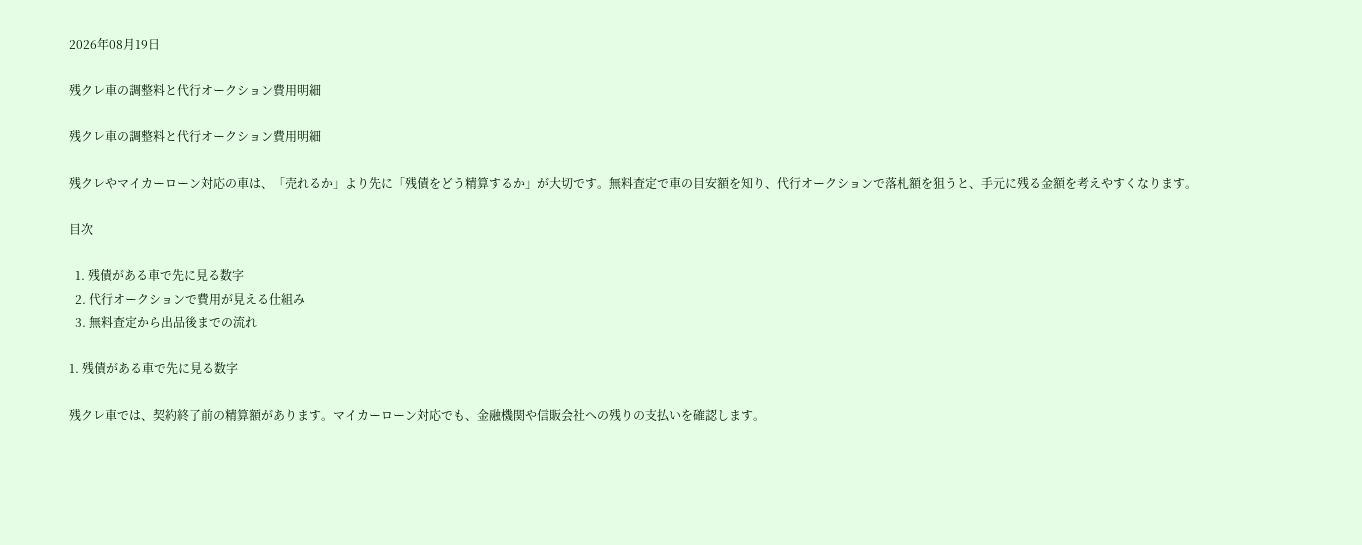2026年08月19日

残クレ車の調整料と代行オークション費用明細

残クレ車の調整料と代行オークション費用明細

残クレやマイカーローン対応の車は、「売れるか」より先に「残債をどう精算するか」が大切です。無料査定で車の目安額を知り、代行オークションで落札額を狙うと、手元に残る金額を考えやすくなります。

目次

  1. 残債がある車で先に見る数字
  2. 代行オークションで費用が見える仕組み
  3. 無料査定から出品後までの流れ

1. 残債がある車で先に見る数字

残クレ車では、契約終了前の精算額があります。マイカーローン対応でも、金融機関や信販会社への残りの支払いを確認します。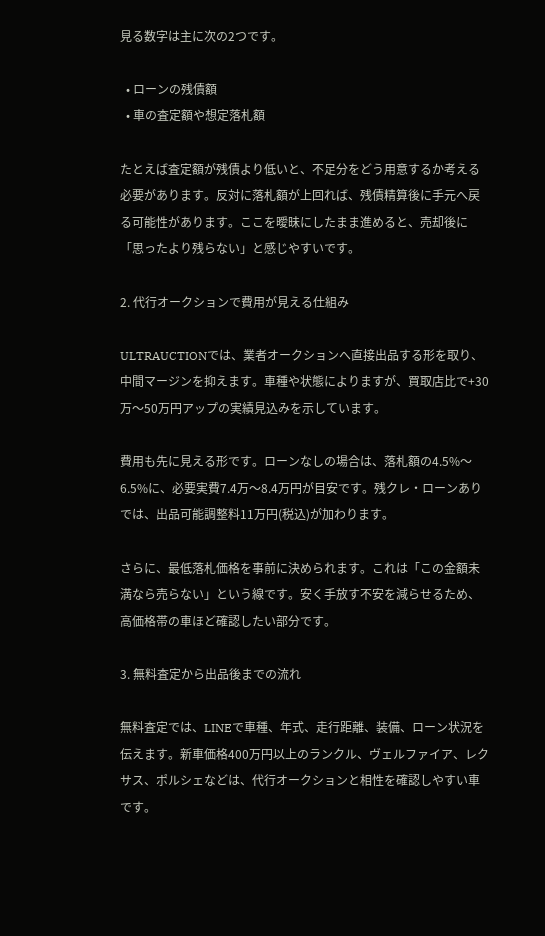見る数字は主に次の2つです。

  • ローンの残債額
  • 車の査定額や想定落札額

たとえば査定額が残債より低いと、不足分をどう用意するか考える必要があります。反対に落札額が上回れば、残債精算後に手元へ戻る可能性があります。ここを曖昧にしたまま進めると、売却後に「思ったより残らない」と感じやすいです。

2. 代行オークションで費用が見える仕組み

ULTRAUCTIONでは、業者オークションへ直接出品する形を取り、中間マージンを抑えます。車種や状態によりますが、買取店比で+30万〜50万円アップの実績見込みを示しています。

費用も先に見える形です。ローンなしの場合は、落札額の4.5%〜6.5%に、必要実費7.4万〜8.4万円が目安です。残クレ・ローンありでは、出品可能調整料11万円(税込)が加わります。

さらに、最低落札価格を事前に決められます。これは「この金額未満なら売らない」という線です。安く手放す不安を減らせるため、高価格帯の車ほど確認したい部分です。

3. 無料査定から出品後までの流れ

無料査定では、LINEで車種、年式、走行距離、装備、ローン状況を伝えます。新車価格400万円以上のランクル、ヴェルファイア、レクサス、ポルシェなどは、代行オークションと相性を確認しやすい車です。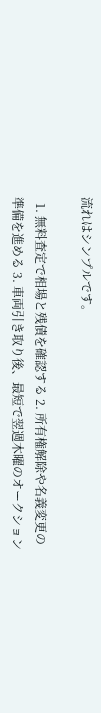流れはシンプルです。

  1. 無料査定で相場と残債を確認する 2. 所有権解除や名義変更の準備を進める 3. 車両引き取り後、最短で翌週木曜のオークション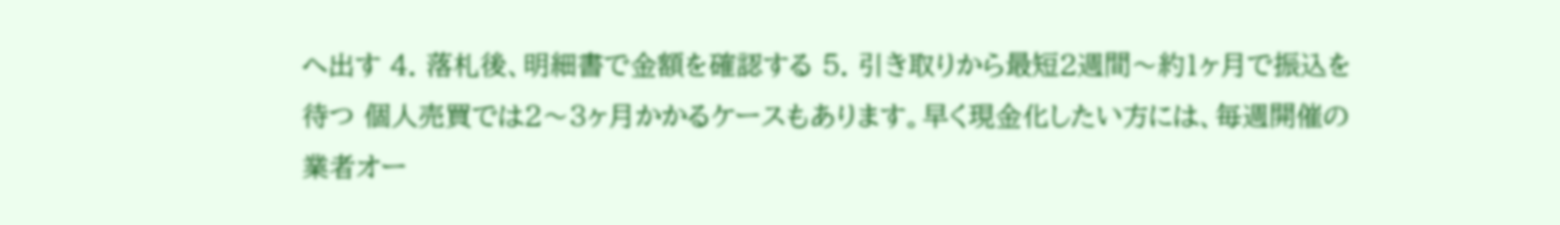へ出す 4. 落札後、明細書で金額を確認する 5. 引き取りから最短2週間〜約1ヶ月で振込を待つ 個人売買では2〜3ヶ月かかるケースもあります。早く現金化したい方には、毎週開催の業者オー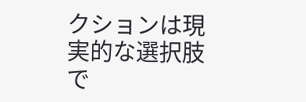クションは現実的な選択肢で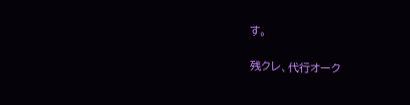す。

残クレ、代行オーク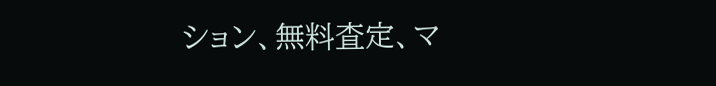ション、無料査定、マ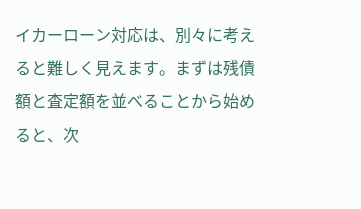イカーローン対応は、別々に考えると難しく見えます。まずは残債額と査定額を並べることから始めると、次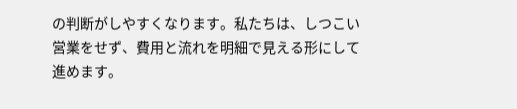の判断がしやすくなります。私たちは、しつこい営業をせず、費用と流れを明細で見える形にして進めます。